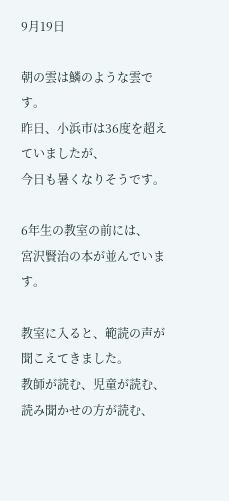9月19日

朝の雲は鱗のような雲です。
昨日、小浜市は36度を超えていましたが、
今日も暑くなりそうです。

6年生の教室の前には、
宮沢賢治の本が並んでいます。

教室に入ると、範読の声が聞こえてきました。
教師が読む、児童が読む、読み聞かせの方が読む、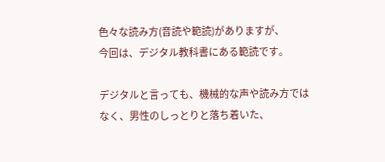色々な読み方(音読や範読)がありますが、
今回は、デジタル教科書にある範読です。

デジタルと言っても、機械的な声や読み方では
なく、男性のしっとりと落ち着いた、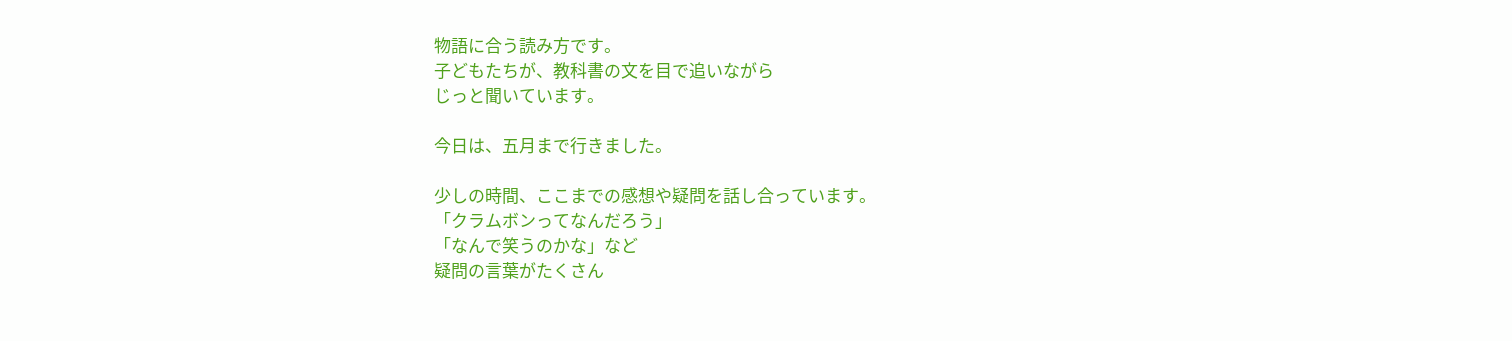物語に合う読み方です。
子どもたちが、教科書の文を目で追いながら
じっと聞いています。

今日は、五月まで行きました。

少しの時間、ここまでの感想や疑問を話し合っています。
「クラムボンってなんだろう」
「なんで笑うのかな」など
疑問の言葉がたくさん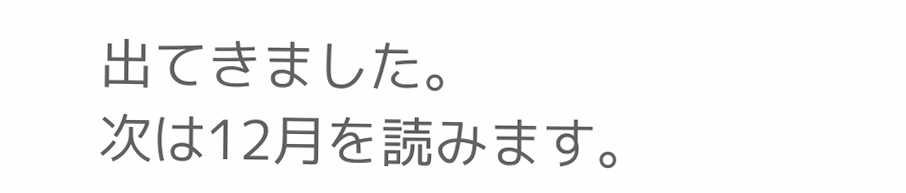出てきました。
次は12月を読みます。